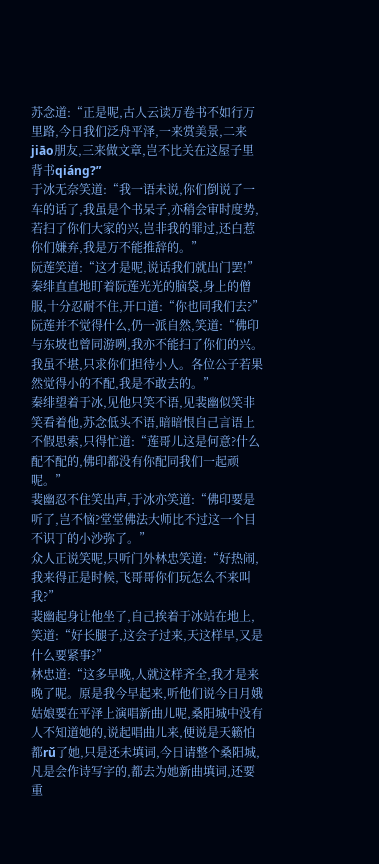苏念道:“正是呢,古人云读万卷书不如行万里路,今日我们泛舟平泽,一来赏美景,二来jiāo朋友,三来做文章,岂不比关在这屋子里背书qiáng?”
于冰无奈笑道:“我一语未说,你们倒说了一车的话了,我虽是个书呆子,亦稍会审时度势,若扫了你们大家的兴,岂非我的罪过,还白惹你们嫌弃,我是万不能推辞的。”
阮莲笑道:“这才是呢,说话我们就出门罢!”
秦绯直直地盯着阮莲光光的脑袋,身上的僧服,十分忍耐不住,开口道:“你也同我们去?”
阮莲并不觉得什么,仍一派自然,笑道:“佛印与东坡也曾同游咧,我亦不能扫了你们的兴。我虽不堪,只求你们担待小人。各位公子若果然觉得小的不配,我是不敢去的。”
秦绯望着于冰,见他只笑不语,见裴幽似笑非笑看着他,苏念低头不语,暗暗恨自己言语上不假思索,只得忙道:“莲哥儿这是何意?什么配不配的,佛印都没有你配同我们一起顽呢。”
裴幽忍不住笑出声,于冰亦笑道:“佛印要是听了,岂不恼?堂堂佛法大师比不过这一个目不识丁的小沙弥了。”
众人正说笑呢,只听门外林忠笑道:“好热闹,我来得正是时候,飞哥哥你们玩怎么不来叫我?”
裴幽起身让他坐了,自己挨着于冰站在地上,笑道:“好长腿子,这会子过来,天这样早,又是什么要紧事?”
林忠道:“这多早晚,人就这样齐全,我才是来晚了呢。原是我今早起来,听他们说今日月娥姑娘要在平泽上演唱新曲儿呢,桑阳城中没有人不知道她的,说起唱曲儿来,便说是天籁怕都rǔ了她,只是还未填词,今日请整个桑阳城,凡是会作诗写字的,都去为她新曲填词,还要重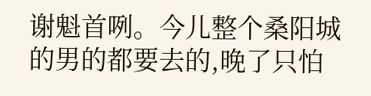谢魁首咧。今儿整个桑阳城的男的都要去的,晚了只怕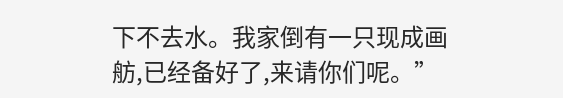下不去水。我家倒有一只现成画舫,已经备好了,来请你们呢。”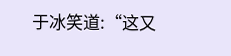于冰笑道:“这又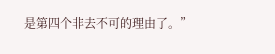是第四个非去不可的理由了。”